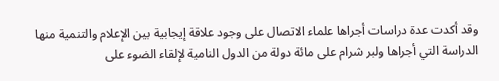وقد أكدت عدة دراسات أجراها علماء الاتصال على وجود علاقة إيجابية بين الإعلام والتنمية منها الدراسة التي أجراها ولبر شرام على مائة دولة من الدول النامية لإلقاء الضوء على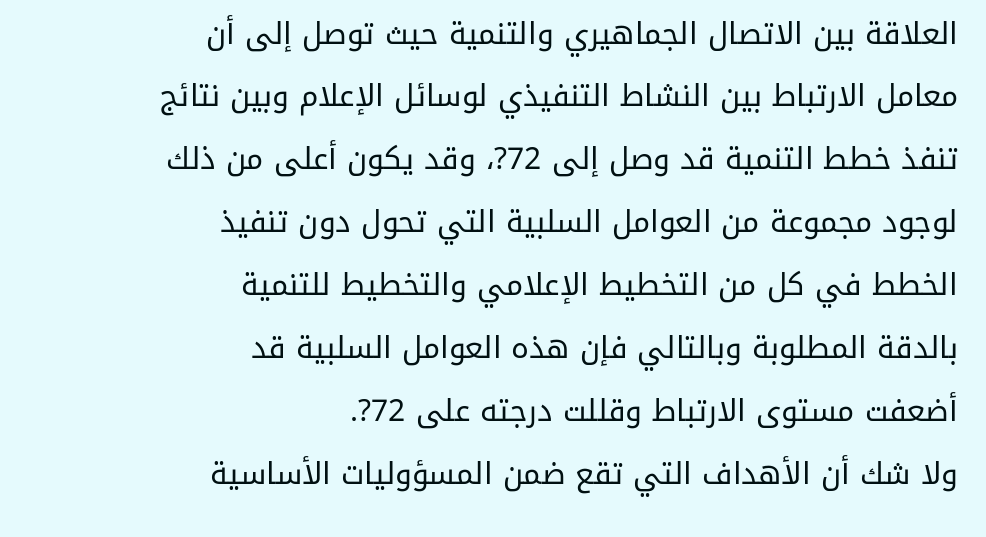العلاقة بين الاتصال الجماهيري والتنمية حيث توصل إلى أن معامل الارتباط بين النشاط التنفيذي لوسائل الإعلام وبين نتائج تنفذ خطط التنمية قد وصل إلى 72?، وقد يكون أعلى من ذلك لوجود مجموعة من العوامل السلبية التي تحول دون تنفيذ الخطط في كل من التخطيط الإعلامي والتخطيط للتنمية بالدقة المطلوبة وبالتالي فإن هذه العوامل السلبية قد أضعفت مستوى الارتباط وقللت درجته على 72?.
ولا شك أن الأهداف التي تقع ضمن المسؤوليات الأساسية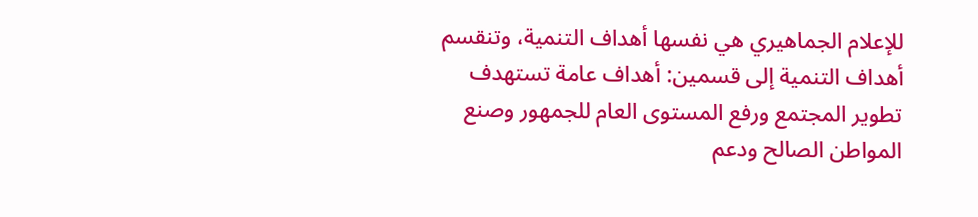للإعلام الجماهيري هي نفسها أهداف التنمية، وتنقسم أهداف التنمية إلى قسمين: أهداف عامة تستهدف تطوير المجتمع ورفع المستوى العام للجمهور وصنع المواطن الصالح ودعم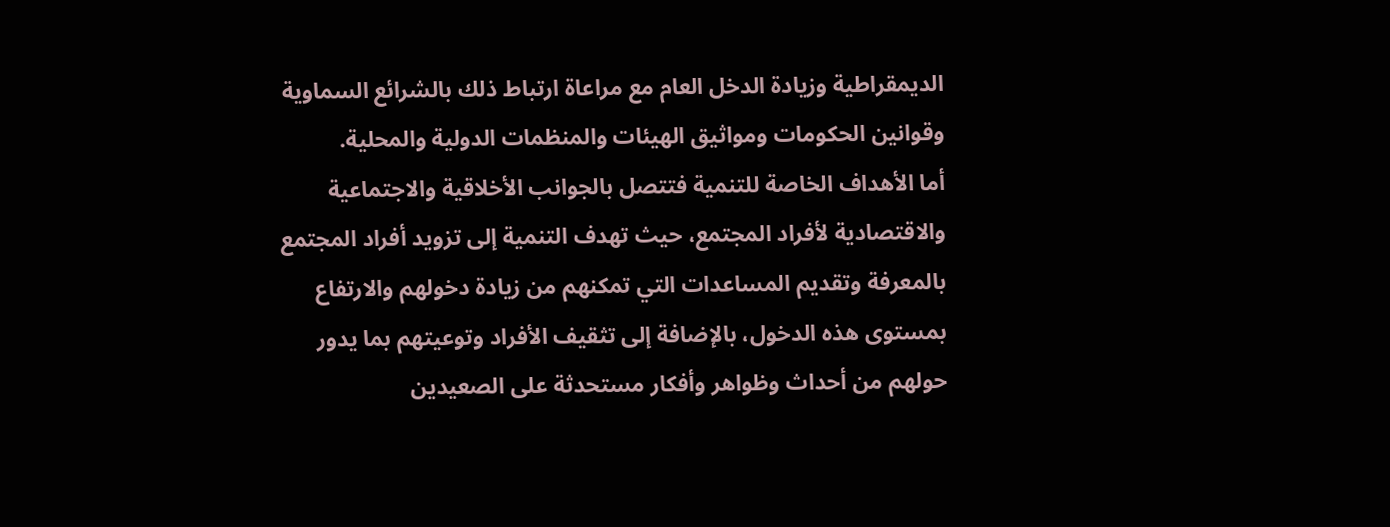الديمقراطية وزيادة الدخل العام مع مراعاة ارتباط ذلك بالشرائع السماوية وقوانين الحكومات ومواثيق الهيئات والمنظمات الدولية والمحلية.
أما الأهداف الخاصة للتنمية فتتصل بالجوانب الأخلاقية والاجتماعية والاقتصادية لأفراد المجتمع، حيث تهدف التنمية إلى تزويد أفراد المجتمع بالمعرفة وتقديم المساعدات التي تمكنهم من زيادة دخولهم والارتفاع بمستوى هذه الدخول، بالإضافة إلى تثقيف الأفراد وتوعيتهم بما يدور حولهم من أحداث وظواهر وأفكار مستحدثة على الصعيدين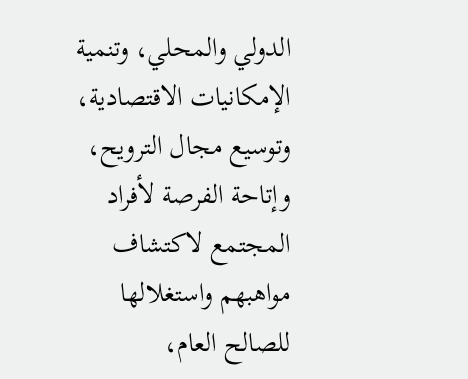الدولي والمحلي، وتنمية الإمكانيات الاقتصادية، وتوسيع مجال الترويح، وإتاحة الفرصة لأفراد المجتمع لاكتشاف مواهبهم واستغلالها للصالح العام،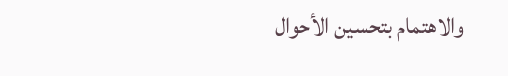والاهتمام بتحسين الأحوال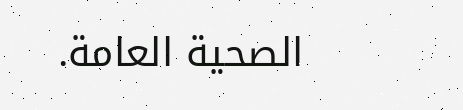الصحية العامة.